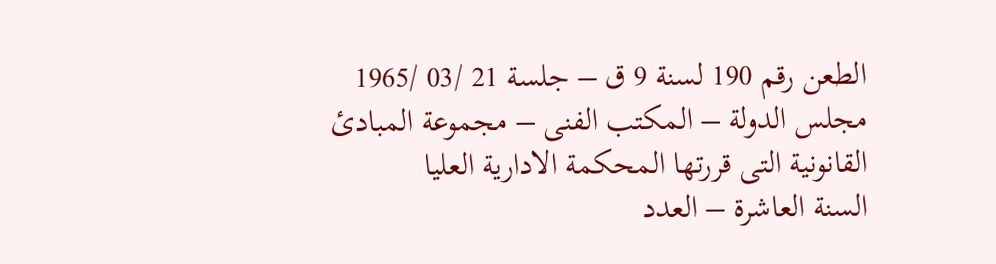الطعن رقم 190 لسنة 9 ق – جلسة 21 /03 /1965
مجلس الدولة – المكتب الفنى – مجموعة المبادئ
القانونية التى قررتها المحكمة الادارية العليا
السنة العاشرة – العدد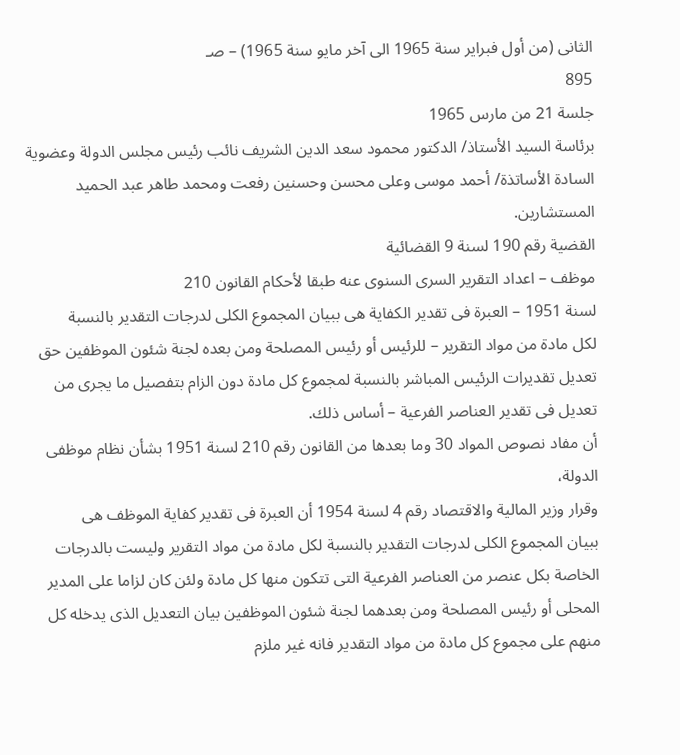الثانى (من أول فبراير سنة 1965 الى آخر مايو سنة 1965) – صـ
895
جلسة 21 من مارس 1965
برئاسة السيد الأستاذ/ الدكتور محمود سعد الدين الشريف نائب رئيس مجلس الدولة وعضوية السادة الأساتذة/ أحمد موسى وعلى محسن وحسنين رفعت ومحمد طاهر عبد الحميد المستشارين.
القضية رقم 190 لسنة 9 القضائية
موظف – اعداد التقرير السرى السنوى عنه طبقا لأحكام القانون 210
لسنة 1951 – العبرة فى تقدير الكفاية هى ببيان المجموع الكلى لدرجات التقدير بالنسبة
لكل مادة من مواد التقرير – للرئيس أو رئيس المصلحة ومن بعده لجنة شئون الموظفين حق
تعديل تقديرات الرئيس المباشر بالنسبة لمجموع كل مادة دون الزام بتفصيل ما يجرى من
تعديل فى تقدير العناصر الفرعية – أساس ذلك.
أن مفاد نصوص المواد 30 وما بعدها من القانون رقم 210 لسنة 1951 بشأن نظام موظفى الدولة،
وقرار وزير المالية والاقتصاد رقم 4 لسنة 1954 أن العبرة فى تقدير كفاية الموظف هى
ببيان المجموع الكلى لدرجات التقدير بالنسبة لكل مادة من مواد التقرير وليست بالدرجات
الخاصة بكل عنصر من العناصر الفرعية التى تتكون منها كل مادة ولئن كان لزاما على المدير
المحلى أو رئيس المصلحة ومن بعدهما لجنة شئون الموظفين بيان التعديل الذى يدخله كل
منهم على مجموع كل مادة من مواد التقدير فانه غير ملزم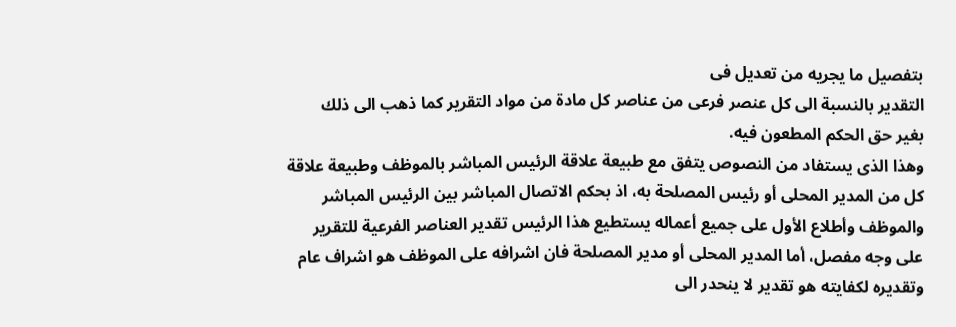بتفصيل ما يجريه من تعديل فى
التقدير بالنسبة الى كل عنصر فرعى من عناصر كل مادة من مواد التقرير كما ذهب الى ذلك
بغير حق الحكم المطعون فيه.
وهذا الذى يستفاد من النصوص يتفق مع طبيعة علاقة الرئيس المباشر بالموظف وطبيعة علاقة
كل من المدير المحلى أو رئيس المصلحة به، اذ بحكم الاتصال المباشر بين الرئيس المباشر
والموظف وأطلاع الأول على جميع أعماله يستطيع هذا الرئيس تقدير العناصر الفرعية للتقرير
على وجه مفصل، أما المدير المحلى أو مدير المصلحة فان اشرافه على الموظف هو اشراف عام
وتقديره لكفايته هو تقدير لا ينحدر الى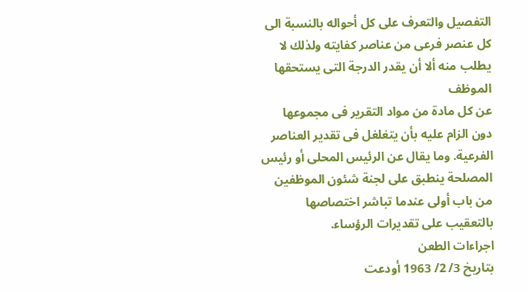التفصيل والتعرف على كل أحواله بالنسبة الى
كل عنصر فرعى من عناصر كفايته ولذلك لا يطلب منه ألا أن يقدر الدرجة التى يستحقها الموظف
عن كل مادة من مواد التقرير فى مجموعها دون الزام عليه بأن يتغلغل فى تقدير العناصر
الفرعية. وما يقال عن الرئيس المحلى أو رئيس المصلحة ينطبق على لجنة شئون الموظفين
من باب أولى عندما تباشر اختصاصها بالتعقيب على تقديرات الرؤساء.
اجراءات الطعن
بتاريخ 3/ 2/ 1963 أودعت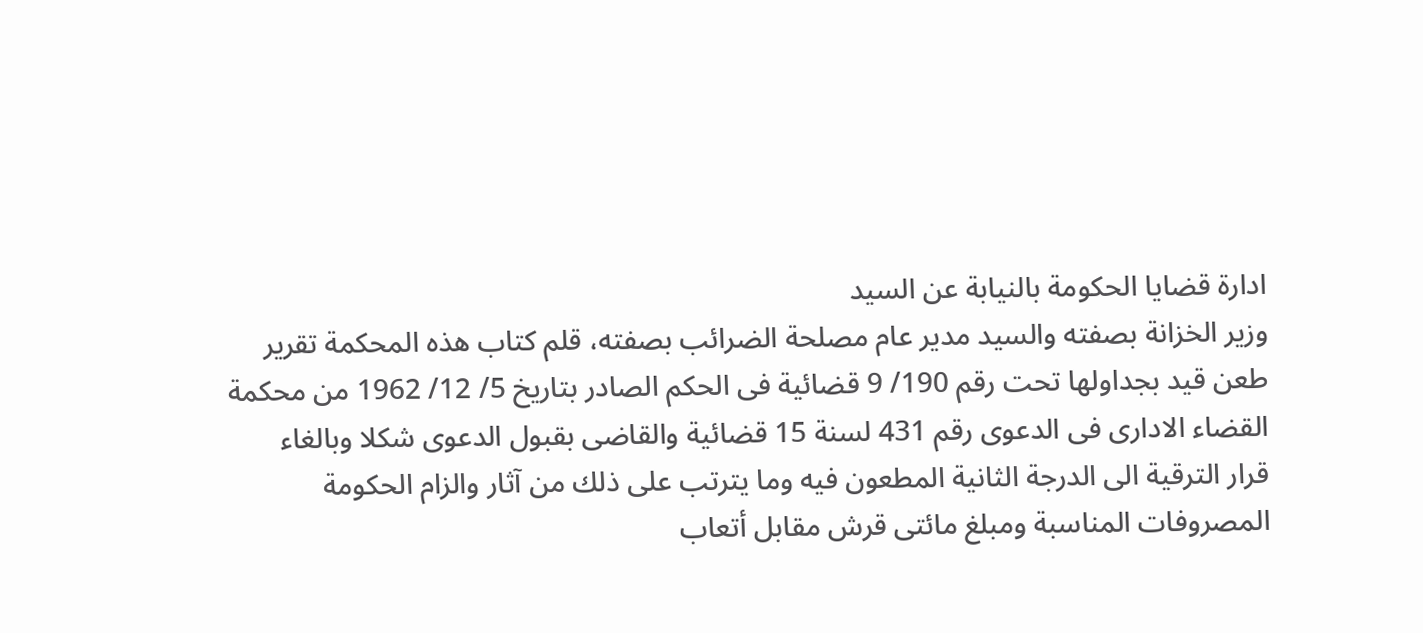ادارة قضايا الحكومة بالنيابة عن السيد
وزير الخزانة بصفته والسيد مدير عام مصلحة الضرائب بصفته، قلم كتاب هذه المحكمة تقرير
طعن قيد بجداولها تحت رقم 190/ 9 قضائية فى الحكم الصادر بتاريخ 5/ 12/ 1962 من محكمة
القضاء الادارى فى الدعوى رقم 431 لسنة 15 قضائية والقاضى بقبول الدعوى شكلا وبالغاء
قرار الترقية الى الدرجة الثانية المطعون فيه وما يترتب على ذلك من آثار والزام الحكومة
المصروفات المناسبة ومبلغ مائتى قرش مقابل أتعاب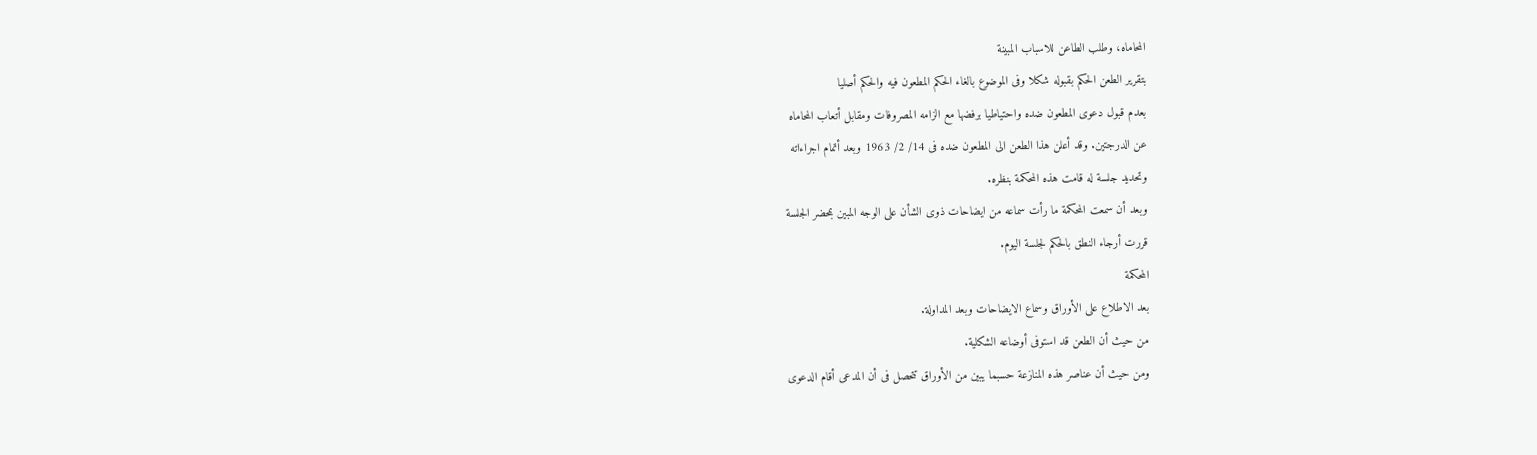المحاماه، وطلب الطاعن للاسباب المبينة
بتقرير الطعن الحكم بقبوله شكلا وفى الموضوع بالغاء الحكم المطعون فيه والحكم أصليا
بعدم قبول دعوى المطعون ضده واحتياطيا برفضها مع الزامه المصروفات ومقابل أتعاب المحاماه
عن الدرجتين. وقد أعلن هذا الطعن الى المطعون ضده فى 14/ 2/ 1963 وبعد أتمام اجراءاته
وتحديد جلسة له قامت هذه المحكمة بنظره.
وبعد أن سمعت المحكمة ما رأت سماعه من ايضاحات ذوى الشأن على الوجه المبين بمحضر الجلسة
قررت أرجاء النطق بالحكم لجلسة اليوم.
المحكمة
بعد الاطلاع على الأوراق وسماع الايضاحات وبعد المداولة.
من حيث أن الطعن قد استوفى أوضاعه الشكلية.
ومن حيث أن عناصر هذه المنازعة حسبما يبين من الأوراق تتحصل فى أن المدعى أقام الدعوى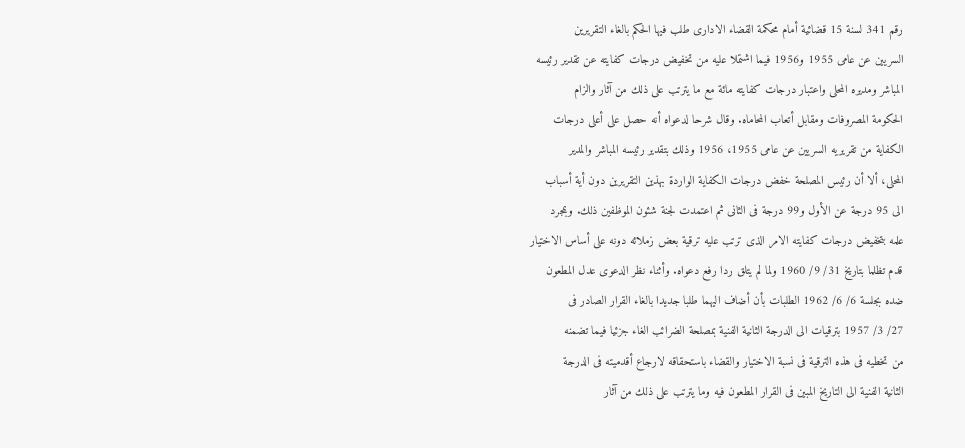رقم 341 لسنة 15 قضائية أمام محكمة القضاء الادارى طلب فيها الحكم بالغاء التقريرين
السريين عن عامى 1955 و1956 فيما اشتملا عليه من تخفيض درجات كفايته عن تقدير رئيسه
المباشر ومديره المحلى واعتبار درجات كفايته مائة مع ما يترتب على ذلك من آثار والزام
الحكومة المصروفات ومقابل أتعاب المحاماه. وقال شرحا لدعواه أنه حصل على أعلى درجات
الكفاية من تقريريه السريين عن عامى 1955، 1956 وذلك بتقدير رئيسه المباشر والمدير
المحلى، ألا أن رئيس المصلحة خفض درجات الكفاية الواردة بهذين التقريرين دون أية أسباب
الى 95 درجة عن الأول و99 درجة فى الثانى ثم اعتمدت لجنة شئون الموظفين ذلك. وبمجرد
علمه بتخفيض درجات كفايته الامر الذى ترتب عليه ترقية بعض زملائه دونه على أساس الاختيار
قدم تظلما بتاريخ 31/ 9/ 1960 ولما لم يتلق ردا رفع دعواه. وأثناء نظر الدعوى عدل المطعون
ضده بجلسة 6/ 6/ 1962 الطلبات بأن أضاف اليهما طلبا جديدا بالغاء القرار الصادر فى
27/ 3/ 1957 بترقيات الى الدرجة الثانية الفنية بمصلحة الضرائب الغاء جزئيا فيما تضمنه
من تخطيه فى هذه الترقية فى نسبة الاختيار والقضاء باستحقاقه لارجاع أقدميته فى الدرجة
الثانية الفنية الى التاريخ المبين فى القرار المطعون فيه وما يترتب على ذلك من آثار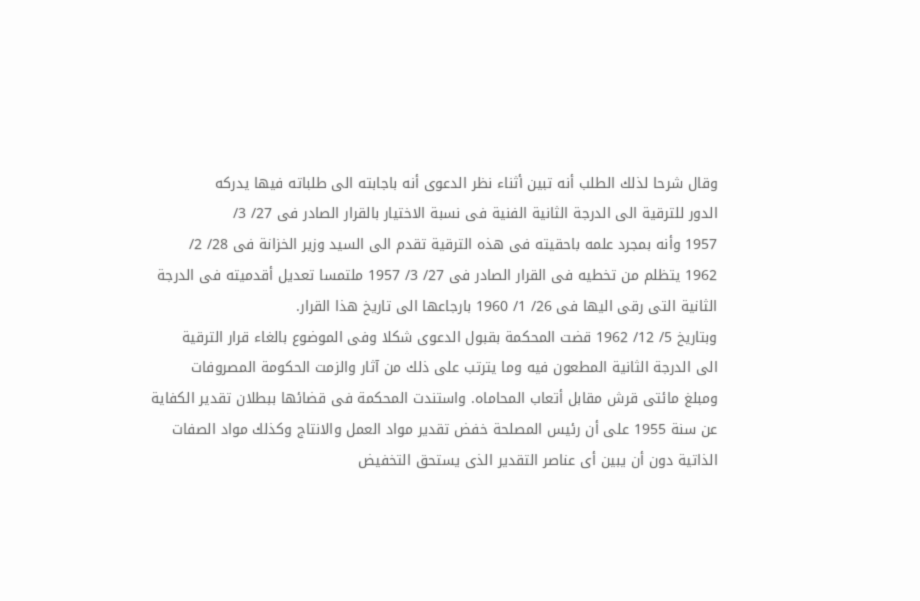وقال شرحا لذلك الطلب أنه تبين أثناء نظر الدعوى أنه باجابته الى طلباته فيها يدركه
الدور للترقية الى الدرجة الثانية الفنية فى نسبة الاختيار بالقرار الصادر فى 27/ 3/
1957 وأنه بمجرد علمه باحقيته فى هذه الترقية تقدم الى السيد وزير الخزانة فى 28/ 2/
1962 يتظلم من تخطيه فى القرار الصادر فى 27/ 3/ 1957 ملتمسا تعديل أقدميته فى الدرجة
الثانية التى رقى اليها فى 26/ 1/ 1960 بارجاعها الى تاريخ هذا القرار.
وبتاريخ 5/ 12/ 1962 قضت المحكمة بقبول الدعوى شكلا وفى الموضوع بالغاء قرار الترقية
الى الدرجة الثانية المطعون فيه وما يترتب على ذلك من آثار والزمت الحكومة المصروفات
ومبلغ مائتى قرش مقابل أتعاب المحاماه. واستندت المحكمة فى قضائها ببطلان تقدير الكفاية
عن سنة 1955 على أن رئيس المصلحة خفض تقدير مواد العمل والانتاج وكذلك مواد الصفات
الذاتية دون أن يبين أى عناصر التقدير الذى يستحق التخفيض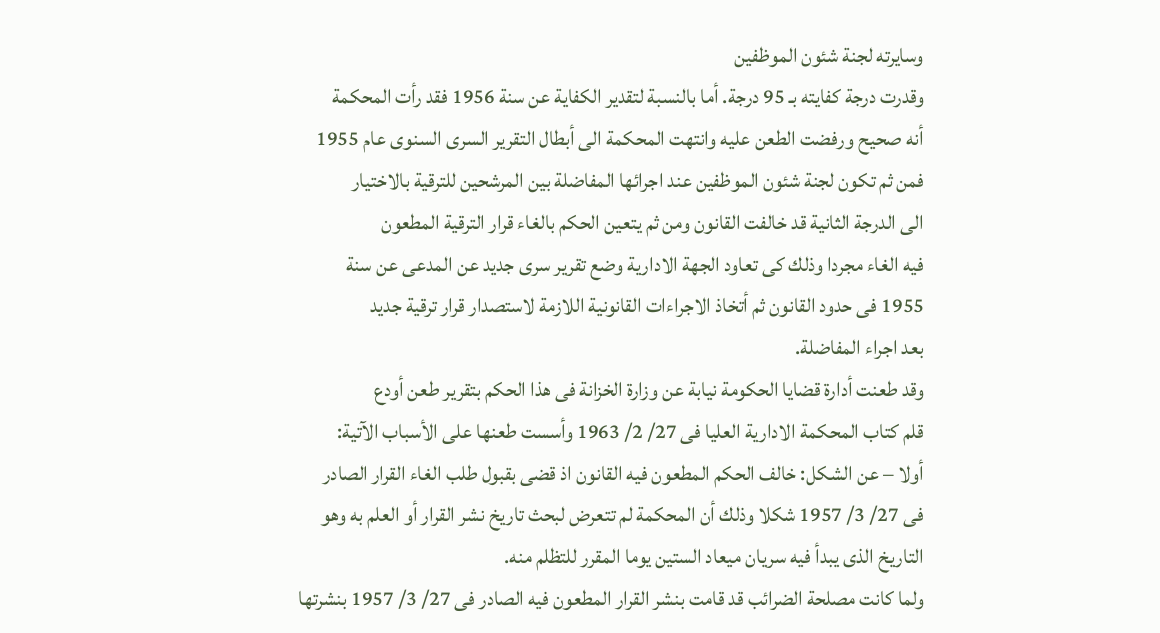وسايرته لجنة شئون الموظفين
وقدرت درجة كفايته بـ 95 درجة. أما بالنسبة لتقدير الكفاية عن سنة 1956 فقد رأت المحكمة
أنه صحيح ورفضت الطعن عليه وانتهت المحكمة الى أبطال التقرير السرى السنوى عام 1955
فمن ثم تكون لجنة شئون الموظفين عند اجرائها المفاضلة بين المرشحين للترقية بالاختيار
الى الدرجة الثانية قد خالفت القانون ومن ثم يتعين الحكم بالغاء قرار الترقية المطعون
فيه الغاء مجردا وذلك كى تعاود الجهة الادارية وضع تقرير سرى جديد عن المدعى عن سنة
1955 فى حدود القانون ثم أتخاذ الاجراءات القانونية اللازمة لاستصدار قرار ترقية جديد
بعد اجراء المفاضلة.
وقد طعنت أدارة قضايا الحكومة نيابة عن وزارة الخزانة فى هذا الحكم بتقرير طعن أودع
قلم كتاب المحكمة الادارية العليا فى 27/ 2/ 1963 وأسست طعنها على الأسباب الآتية:
أولا – عن الشكل: خالف الحكم المطعون فيه القانون اذ قضى بقبول طلب الغاء القرار الصادر
فى 27/ 3/ 1957 شكلا وذلك أن المحكمة لم تتعرض لبحث تاريخ نشر القرار أو العلم به وهو
التاريخ الذى يبدأ فيه سريان ميعاد الستين يوما المقرر للتظلم منه.
ولما كانت مصلحة الضرائب قد قامت بنشر القرار المطعون فيه الصادر فى 27/ 3/ 1957 بنشرتها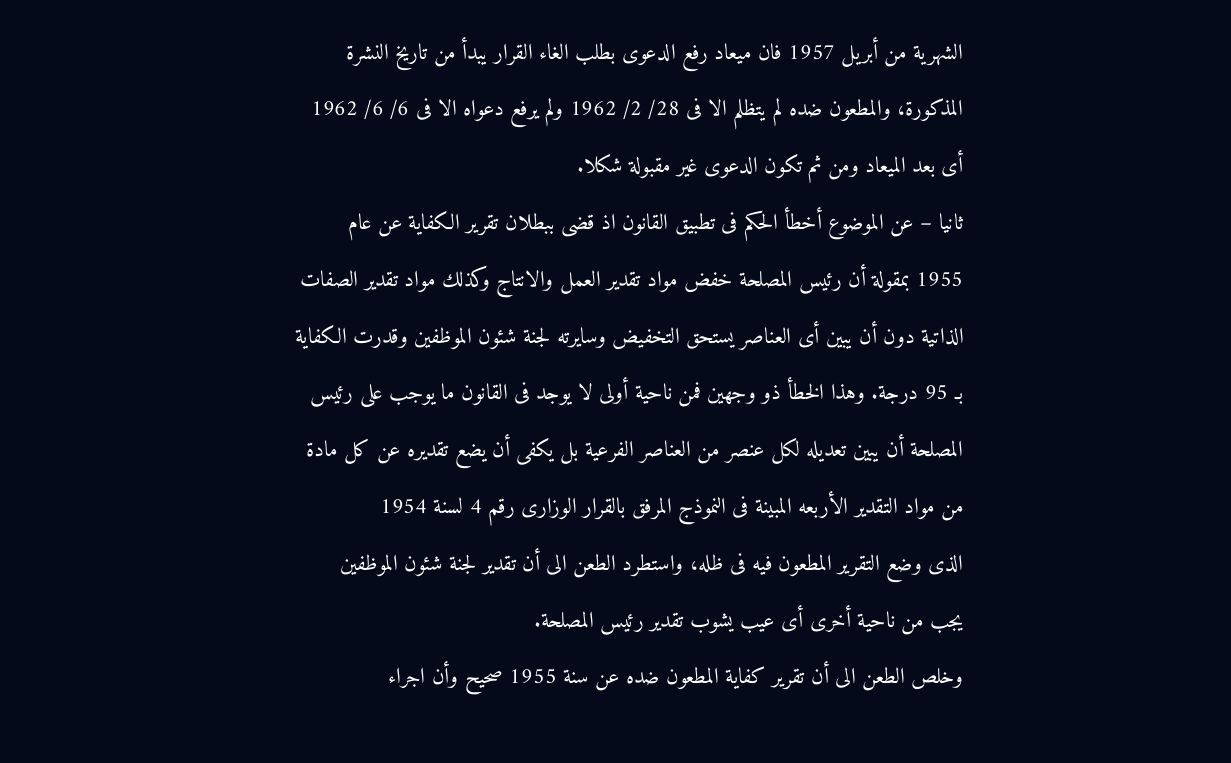الشهرية من أبريل 1957 فان ميعاد رفع الدعوى بطلب الغاء القرار يبدأ من تاريخ النشرة
المذكورة، والمطعون ضده لم يتظلم الا فى 28/ 2/ 1962 ولم يرفع دعواه الا فى 6/ 6/ 1962
أى بعد الميعاد ومن ثم تكون الدعوى غير مقبولة شكلا.
ثانيا – عن الموضوع أخطأ الحكم فى تطبيق القانون اذ قضى ببطلان تقرير الكفاية عن عام
1955 بمقولة أن رئيس المصلحة خفض مواد تقدير العمل والانتاج وكذلك مواد تقدير الصفات
الذاتية دون أن يبين أى العناصر يستحق التخفيض وسايرته لجنة شئون الموظفين وقدرت الكفاية
بـ 95 درجة. وهذا الخطأ ذو وجهين فمن ناحية أولى لا يوجد فى القانون ما يوجب على رئيس
المصلحة أن يبين تعديله لكل عنصر من العناصر الفرعية بل يكفى أن يضع تقديره عن كل مادة
من مواد التقدير الأربعه المبينة فى النموذج المرفق بالقرار الوزارى رقم 4 لسنة 1954
الذى وضع التقرير المطعون فيه فى ظله، واستطرد الطعن الى أن تقدير لجنة شئون الموظفين
يجب من ناحية أخرى أى عيب يشوب تقدير رئيس المصلحة.
وخلص الطعن الى أن تقرير كفاية المطعون ضده عن سنة 1955 صحيح وأن اجراء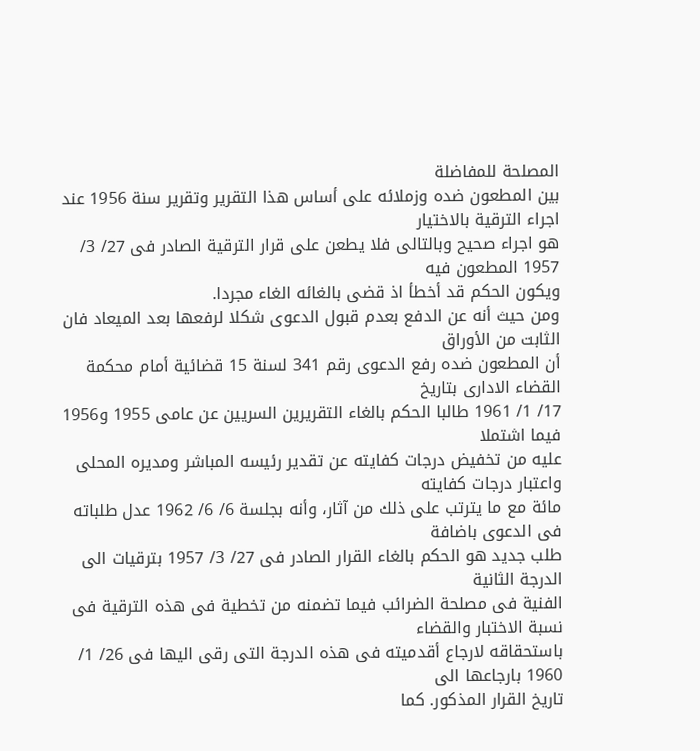المصلحة للمفاضلة
بين المطعون ضده وزملائه على أساس هذا التقرير وتقرير سنة 1956 عند اجراء الترقية بالاختيار
هو اجراء صحيح وبالتالى فلا يطعن على قرار الترقية الصادر فى 27/ 3/ 1957 المطعون فيه
ويكون الحكم قد أخطأ اذ قضى بالغائه الغاء مجردا.
ومن حيث أنه عن الدفع بعدم قبول الدعوى شكلا لرفعها بعد الميعاد فان الثابت من الأوراق
أن المطعون ضده رفع الدعوى رقم 341 لسنة 15 قضائية أمام محكمة القضاء الادارى بتاريخ
17/ 1/ 1961 طالبا الحكم بالغاء التقريرين السريين عن عامى 1955 و1956 فيما اشتملا
عليه من تخفيض درجات كفايته عن تقدير رئيسه المباشر ومديره المحلى واعتبار درجات كفايته
مائة مع ما يترتب على ذلك من آثار، وأنه بجلسة 6/ 6/ 1962 عدل طلباته فى الدعوى باضافة
طلب جديد هو الحكم بالغاء القرار الصادر فى 27/ 3/ 1957 بترقيات الى الدرجة الثانية
الفنية فى مصلحة الضرائب فيما تضمنه من تخطية فى هذه الترقية فى نسبة الاختبار والقضاء
باستحقاقه لارجاع أقدميته فى هذه الدرجة التى رقى اليها فى 26/ 1/ 1960 بارجاعها الى
تاريخ القرار المذكور. كما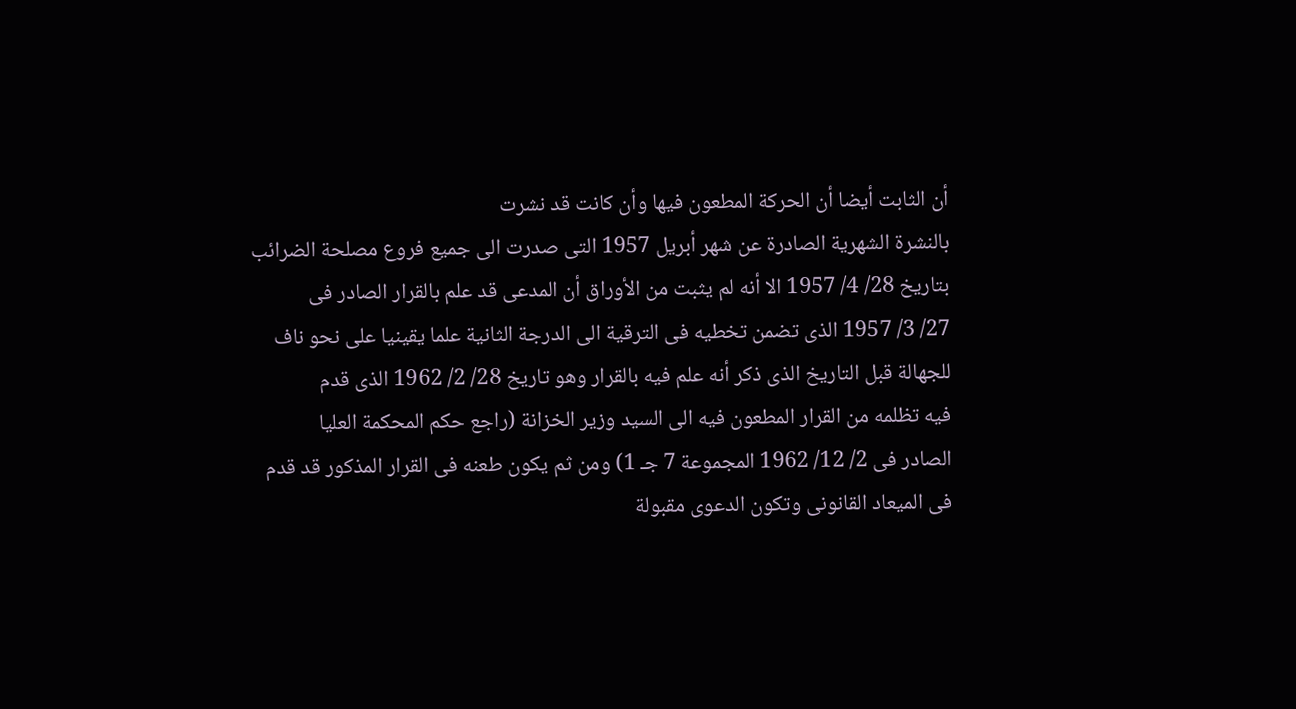أن الثابت أيضا أن الحركة المطعون فيها وأن كانت قد نشرت
بالنشرة الشهرية الصادرة عن شهر أبريل 1957 التى صدرت الى جميع فروع مصلحة الضرائب
بتاريخ 28/ 4/ 1957 الا أنه لم يثبت من الأوراق أن المدعى قد علم بالقرار الصادر فى
27/ 3/ 1957 الذى تضمن تخطيه فى الترقية الى الدرجة الثانية علما يقينيا على نحو ناف
للجهالة قبل التاريخ الذى ذكر أنه علم فيه بالقرار وهو تاريخ 28/ 2/ 1962 الذى قدم
فيه تظلمه من القرار المطعون فيه الى السيد وزير الخزانة (راجع حكم المحكمة العليا
الصادر فى 2/ 12/ 1962 المجموعة 7 جـ 1) ومن ثم يكون طعنه فى القرار المذكور قد قدم
فى الميعاد القانونى وتكون الدعوى مقبولة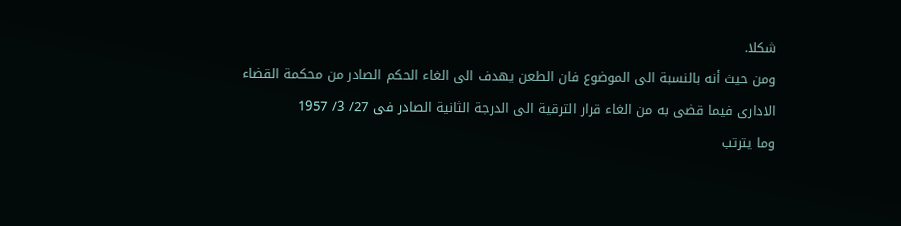شكلا.
ومن حيث أنه بالنسبة الى الموضوع فان الطعن يهدف الى الغاء الحكم الصادر من محكمة القضاء
الادارى فيما قضى به من الغاء قرار الترقية الى الدرجة الثانية الصادر فى 27/ 3/ 1957
وما يترتب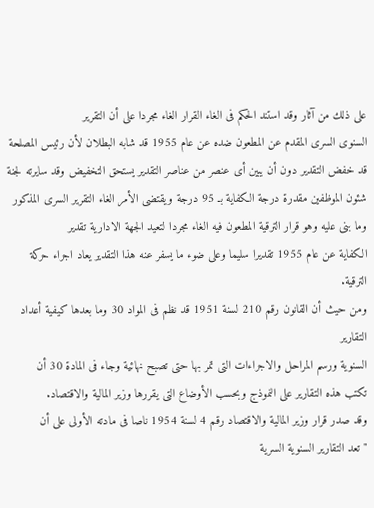على ذلك من آثار وقد استند الحكم فى الغاء القرار الغاء مجردا على أن التقرير
السنوى السرى المقدم عن المطعون ضده عن عام 1955 قد شابه البطلان لأن رئيس المصلحة
قد خفض التقدير دون أن يبين أى عنصر من عناصر التقدير يستحق التخفيض وقد سايرته لجنة
شئون الموظفين مقدرة درجة الكفاية بـ 95 درجة ويقتضى الأمر الغاء التقرير السرى المذكور
وما بنى عليه وهو قرار الترقية المطعون فيه الغاء مجردا لتعيد الجهة الادارية تقدير
الكفاية عن عام 1955 تقديرا سليما وعلى ضوء ما يسفر عنه هذا التقدير يعاد اجراء حركة
الترقية.
ومن حيث أن القانون رقم 210 لسنة 1951 قد نظم فى المواد 30 وما بعدها كيفية أعداد التقارير
السنوية ورسم المراحل والاجراءات التى تمر بها حتى تصبح نهائية وجاء فى المادة 30 أن
تكتب هذه التقارير على النموذج وبحسب الأوضاع التى يقررها وزير المالية والاقتصاد.
وقد صدر قرار وزير المالية والاقتصاد رقم 4 لسنة 1954 ناصا فى مادته الأولى على أن
"تعد التقارير السنوية السرية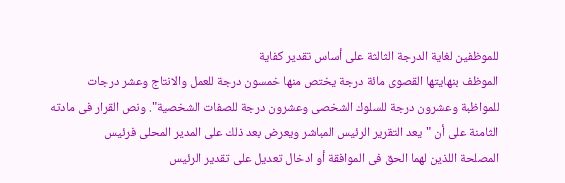للموظفين لغاية الدرجة الثالثة على أساس تقدير كفاية
الموظف بنهايتها القصوى مائة درجة يختص منها خمسون درجة للعمل والانتاج وعشر درجات
للمواظبة وعشرون درجة للسلوك الشخصى وعشرون درجة للصفات الشخصية". ونص القرار فى مادته
الثامنة على أن "يعد التقرير الرئيس المباشر ويعرض بعد ذلك على المدير المحلى فرئيس
المصلحة اللذين لهما الحق فى الموافقة أو ادخال تعديل على تقدير الرئيس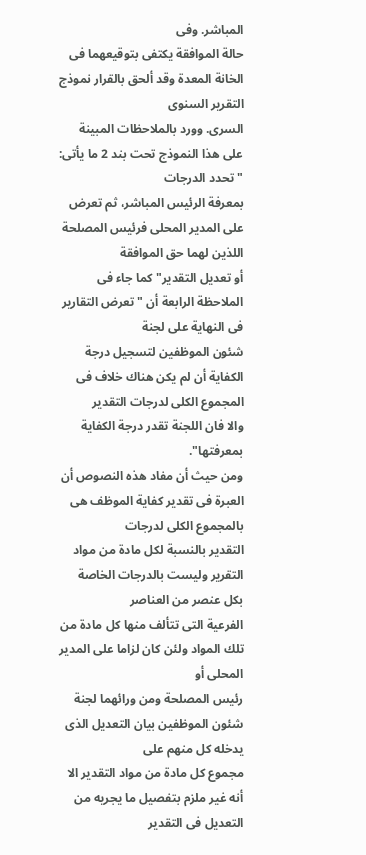المباشر. وفى
حالة الموافقة يكتفى بتوقيعهما فى الخانة المعدة وقد ألحق بالقرار نموذج التقرير السنوى
السرى. وورد بالملاحظات المبينة على هذا النموذج تحت بند 2 ما يأتى: "تحدد الدرجات
بمعرفة الرئيس المباشر، ثم تعرض على المدير المحلى فرئيس المصلحة اللذين لهما حق الموافقة
أو تعديل التقدير" كما جاء فى الملاحظة الرابعة أن "تعرض التقارير فى النهاية على لجنة
شئون الموظفين لتسجيل درجة الكفاية أن لم يكن هناك خلاف فى المجموع الكلى لدرجات التقدير
والا فان اللجنة تقدر درجة الكفاية بمعرفتها".
ومن حيث أن مفاد هذه النصوص أن العبرة فى تقدير كفاية الموظف هى بالمجموع الكلى لدرجات
التقدير بالنسبة لكل مادة من مواد التقرير وليست بالدرجات الخاصة بكل عنصر من العناصر
الفرعية التى تتألف منها كل مادة من تلك المواد ولئن كان لزاما على المدير المحلى أو
رئيس المصلحة ومن ورائهما لجنة شئون الموظفين بيان التعديل الذى يدخله كل منهم على
مجموع كل مادة من مواد التقدير الا أنه غير ملزم بتفصيل ما يجريه من التعديل فى التقدير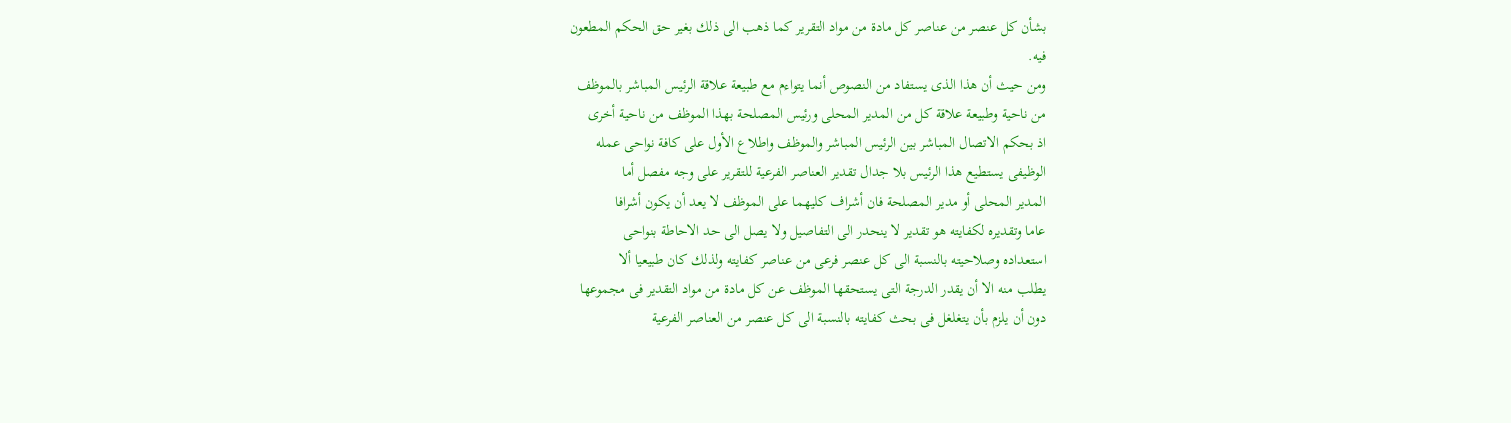بشأن كل عنصر من عناصر كل مادة من مواد التقرير كما ذهب الى ذلك بغير حق الحكم المطعون
فيه.
ومن حيث أن هذا الذى يستفاد من النصوص أنما يتواءم مع طبيعة علاقة الرئيس المباشر بالموظف
من ناحية وطبيعة علاقة كل من المدير المحلى ورئيس المصلحة بهذا الموظف من ناحية أخرى
اذ بحكم الاتصال المباشر بين الرئيس المباشر والموظف واطلاع الأول على كافة نواحى عمله
الوظيفى يستطيع هذا الرئيس بلا جدال تقدير العناصر الفرعية للتقرير على وجه مفصل أما
المدير المحلى أو مدير المصلحة فان أشراف كليهما على الموظف لا يعد أن يكون أشرافا
عاما وتقديره لكفايته هو تقدير لا ينحدر الى التفاصيل ولا يصل الى حد الاحاطة بنواحى
استعداده وصلاحيته بالنسبة الى كل عنصر فرعى من عناصر كفايته ولذلك كان طبيعيا ألا
يطلب منه الا أن يقدر الدرجة التى يستحقها الموظف عن كل مادة من مواد التقدير فى مجموعها
دون أن يلزم بأن يتغلغل فى بحث كفايته بالنسبة الى كل عنصر من العناصر الفرعية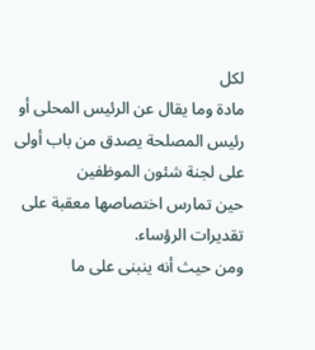لكل
مادة وما يقال عن الرئيس المحلى أو رئيس المصلحة يصدق من باب أولى على لجنة شئون الموظفين
حين تمارس اختصاصها معقبة على تقديرات الرؤساء.
ومن حيث أنه ينبنى على ما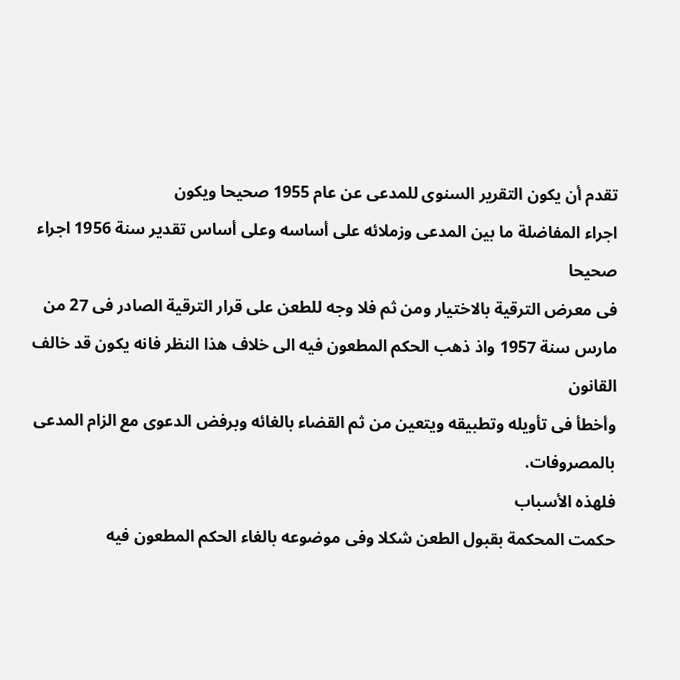تقدم أن يكون التقرير السنوى للمدعى عن عام 1955 صحيحا ويكون
اجراء المفاضلة ما بين المدعى وزملائه على أساسه وعلى أساس تقدير سنة 1956 اجراء صحيحا
فى معرض الترقية بالاختيار ومن ثم فلا وجه للطعن على قرار الترقية الصادر فى 27 من
مارس سنة 1957 واذ ذهب الحكم المطعون فيه الى خلاف هذا النظر فانه يكون قد خالف القانون
وأخطأ فى تأويله وتطبيقه ويتعين من ثم القضاء بالغائه وبرفض الدعوى مع الزام المدعى
بالمصروفات.
فلهذه الأسباب
حكمت المحكمة بقبول الطعن شكلا وفى موضوعه بالغاء الحكم المطعون فيه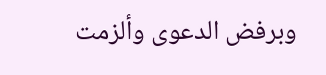وبرفض الدعوى وألزمت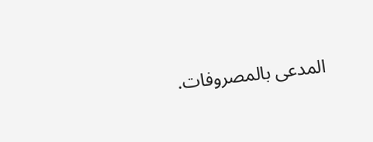المدعى بالمصروفات.